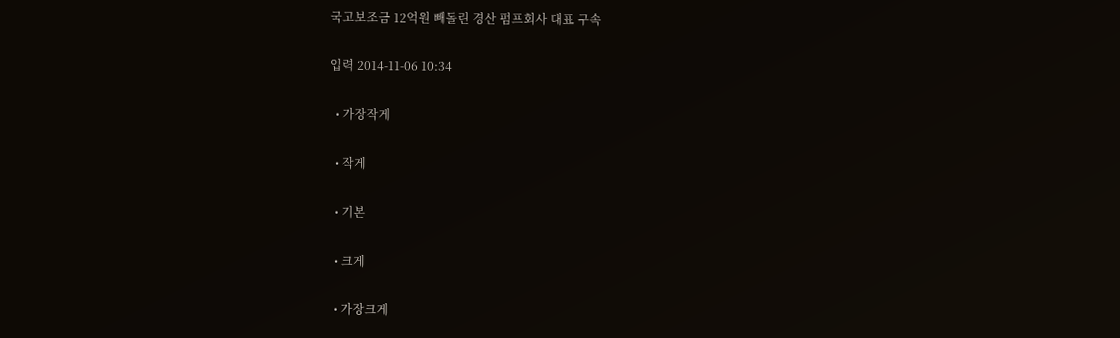국고보조금 12억원 빼돌린 경산 펌프회사 대표 구속

입력 2014-11-06 10:34

  • 가장작게

  • 작게

  • 기본

  • 크게

  • 가장크게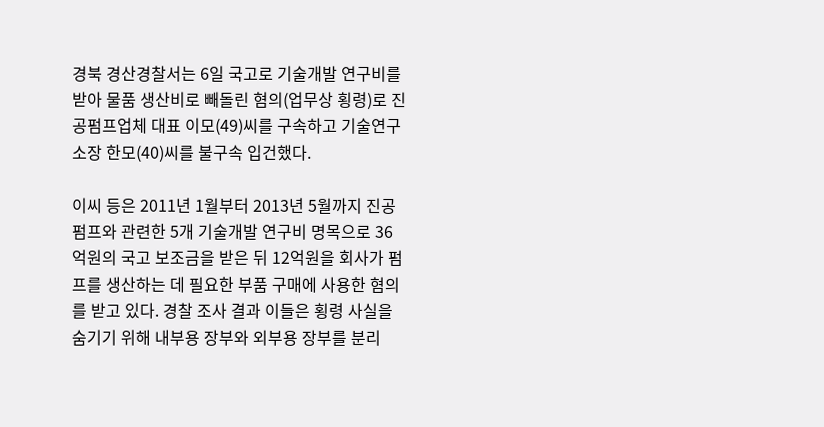경북 경산경찰서는 6일 국고로 기술개발 연구비를 받아 물품 생산비로 빼돌린 혐의(업무상 횡령)로 진공펌프업체 대표 이모(49)씨를 구속하고 기술연구소장 한모(40)씨를 불구속 입건했다.

이씨 등은 2011년 1월부터 2013년 5월까지 진공펌프와 관련한 5개 기술개발 연구비 명목으로 36억원의 국고 보조금을 받은 뒤 12억원을 회사가 펌프를 생산하는 데 필요한 부품 구매에 사용한 혐의를 받고 있다. 경찰 조사 결과 이들은 횡령 사실을 숨기기 위해 내부용 장부와 외부용 장부를 분리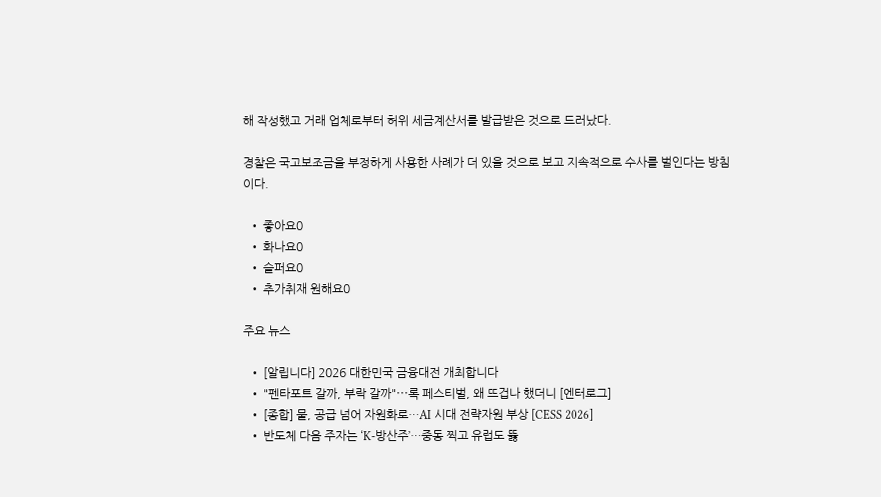해 작성했고 거래 업체로부터 허위 세금계산서를 발급받은 것으로 드러났다.

경찰은 국고보조금을 부정하게 사용한 사례가 더 있을 것으로 보고 지속적으로 수사를 벌인다는 방침이다.

  • 좋아요0
  • 화나요0
  • 슬퍼요0
  • 추가취재 원해요0

주요 뉴스

  • [알립니다] 2026 대한민국 금융대전 개최합니다
  • "펜타포트 갈까, 부락 갈까"⋯록 페스티벌, 왜 뜨겁나 했더니 [엔터로그]
  • [종합] 물, 공급 넘어 자원화로…AI 시대 전략자원 부상 [CESS 2026]
  • 반도체 다음 주자는 ‘K-방산주’…중동 찍고 유럽도 뚫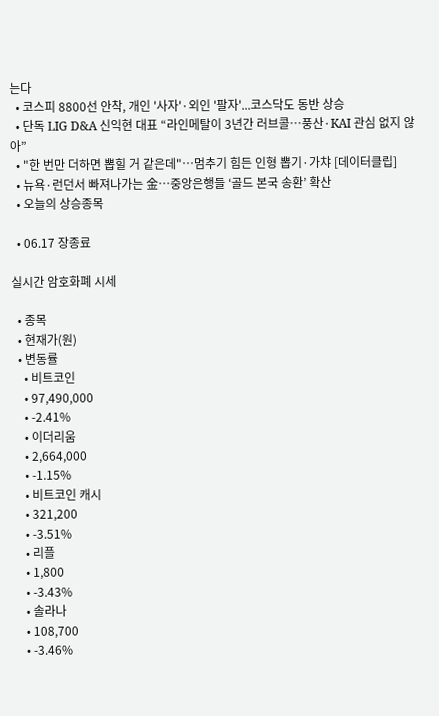는다
  • 코스피 8800선 안착, 개인 '사자'·외인 '팔자'...코스닥도 동반 상승
  • 단독 LIG D&A 신익현 대표 “라인메탈이 3년간 러브콜…풍산·KAI 관심 없지 않아”
  • "한 번만 더하면 뽑힐 거 같은데"…멈추기 힘든 인형 뽑기·가챠 [데이터클립]
  • 뉴욕·런던서 빠져나가는 金…중앙은행들 ‘골드 본국 송환’ 확산
  • 오늘의 상승종목

  • 06.17 장종료

실시간 암호화폐 시세

  • 종목
  • 현재가(원)
  • 변동률
    • 비트코인
    • 97,490,000
    • -2.41%
    • 이더리움
    • 2,664,000
    • -1.15%
    • 비트코인 캐시
    • 321,200
    • -3.51%
    • 리플
    • 1,800
    • -3.43%
    • 솔라나
    • 108,700
    • -3.46%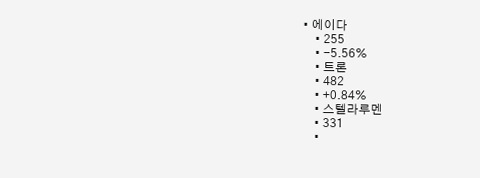• 에이다
    • 255
    • -5.56%
    • 트론
    • 482
    • +0.84%
    • 스텔라루멘
    • 331
    •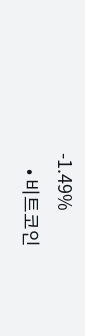-1.49%
    • 비트코인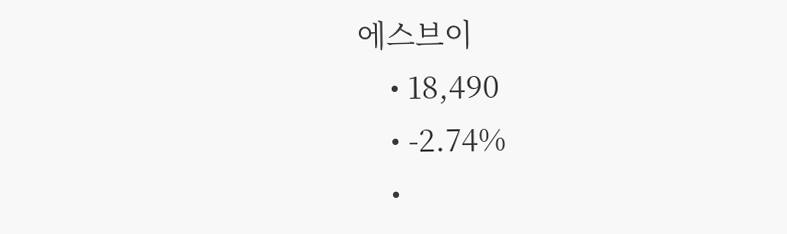에스브이
    • 18,490
    • -2.74%
    •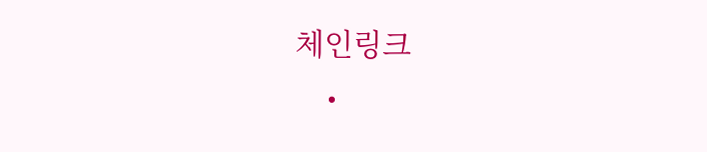체인링크
    •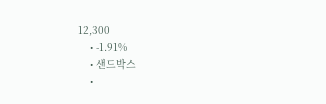12,300
    • -1.91%
    • 샌드박스
    •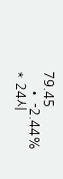79.45
    • -2.44%
* 24시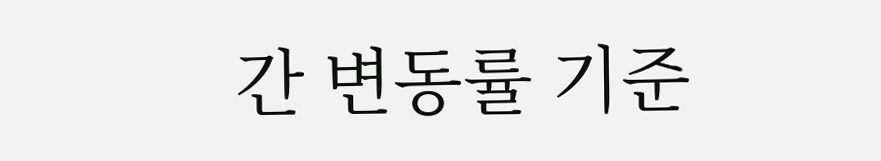간 변동률 기준